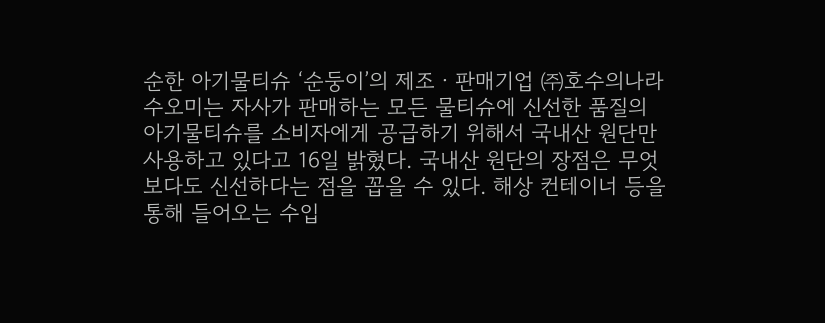순한 아기물티슈 ‘순둥이’의 제조ㆍ판매기업 ㈜호수의나라수오미는 자사가 판매하는 모든 물티슈에 신선한 품질의 아기물티슈를 소비자에게 공급하기 위해서 국내산 원단만 사용하고 있다고 16일 밝혔다. 국내산 원단의 장점은 무엇보다도 신선하다는 점을 꼽을 수 있다. 해상 컨테이너 등을 통해 들어오는 수입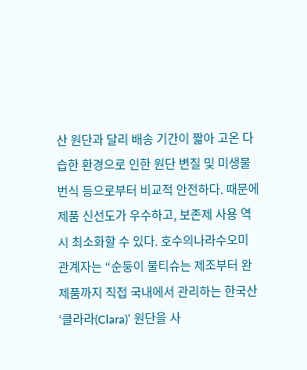산 원단과 달리 배송 기간이 짧아 고온 다습한 환경으로 인한 원단 변질 및 미생물 번식 등으로부터 비교적 안전하다. 때문에 제품 신선도가 우수하고, 보존제 사용 역시 최소화할 수 있다. 호수의나라수오미 관계자는 “순둥이 물티슈는 제조부터 완제품까지 직접 국내에서 관리하는 한국산 ‘클라라(Clara)’ 원단을 사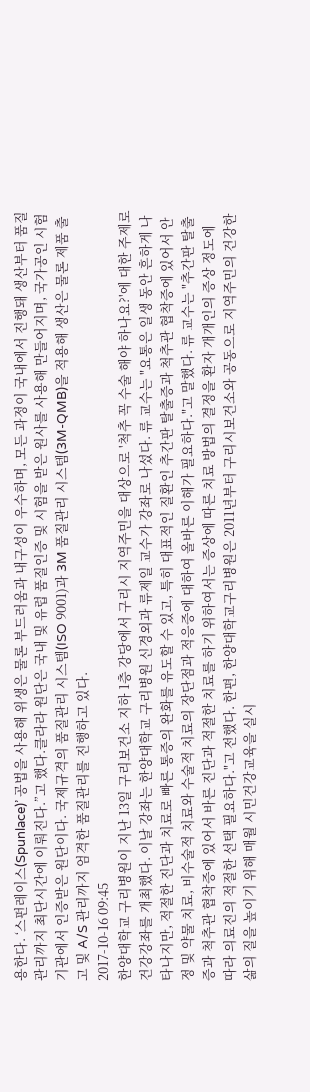용한다. ‘스펀레이스(Spunlace)’ 공법을 사용해 위생은 물론 부드러움과 내구성이 우수하며, 모든 과정이 국내에서 진행돼 생산부터 품질관리까지 최단시간에 이뤄진다.”고 했다.클라라 원단은 국내 및 유럽 품질인증 및 시험을 받은 원사를 사용해 만들어지며, 국가공인 시험기관에서 인증받은 원단이다. 국제규격의 품질관리 시스템(ISO 9001)과 3M 품질관리 시스템(3M-QMB)을 적용해 생산은 물론 제품 출고 및 A/S 관리까지 엄격한 품질관리를 진행하고 있다.
2017-10-16 09:45
한양대학교 구리병원이 지난 13일 구리보건소 지하 1층 강당에서 구리시 지역주민을 대상으로 '척추 꼭 수술 해야 하나요?'에 대한 주제로 건강강좌를 개최했다. 이날 강좌는 한양대학교 구리병원 신경외과 류제일 교수가 강좌로 나섰다. 류 교수는 "요통은 일생 동안 흔하게 나타나지만, 적절한 진단과 치료로 빠른 통증의 완화를 유도할 수 있고, 특히 대표적인 질환인 추간판 탈출증과 척추관 협착증에 있어서 안정 및 약물 치료, 비수술적 치료와 수술적 치료의 장단점과 적응증에 대하여 올바른 이해가 필요하다."고 말했다. 류 교수는 "추간판 탈출증과 척추관 협착증에 있어서 바른 진단과 적절한 치료를 하기 위하여서는 증상에 따른 치료 방법의 결정을 환자 개개인의 증상 정도에 따라 의료진의 적절한 선택 필요하다."고 전했다. 한편, 한양대학교구리병원은 2011년부터 구리시보건소와 공동으로 지역주민의 건강한 삶의 질을 높이기 위해 매월 시민건강교육을 실시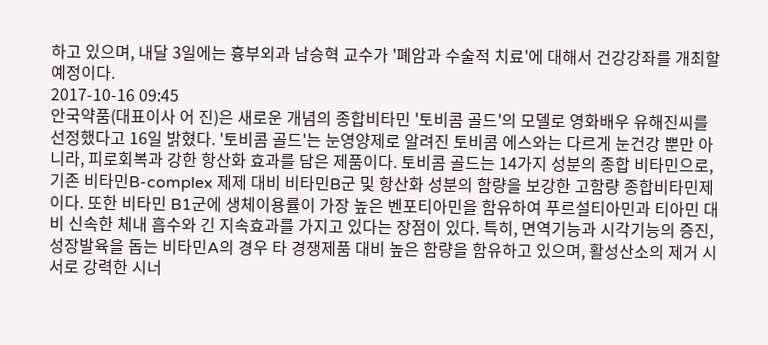하고 있으며, 내달 3일에는 흉부외과 남승혁 교수가 '폐암과 수술적 치료'에 대해서 건강강좌를 개최할 예정이다.
2017-10-16 09:45
안국약품(대표이사 어 진)은 새로운 개념의 종합비타민 '토비콤 골드'의 모델로 영화배우 유해진씨를 선정했다고 16일 밝혔다. '토비콤 골드'는 눈영양제로 알려진 토비콤 에스와는 다르게 눈건강 뿐만 아니라, 피로회복과 강한 항산화 효과를 담은 제품이다. 토비콤 골드는 14가지 성분의 종합 비타민으로, 기존 비타민B-complex 제제 대비 비타민B군 및 항산화 성분의 함량을 보강한 고함량 종합비타민제이다. 또한 비타민 B1군에 생체이용률이 가장 높은 벤포티아민을 함유하여 푸르설티아민과 티아민 대비 신속한 체내 흡수와 긴 지속효과를 가지고 있다는 장점이 있다. 특히, 면역기능과 시각기능의 증진, 성장발육을 돕는 비타민A의 경우 타 경쟁제품 대비 높은 함량을 함유하고 있으며, 활성산소의 제거 시 서로 강력한 시너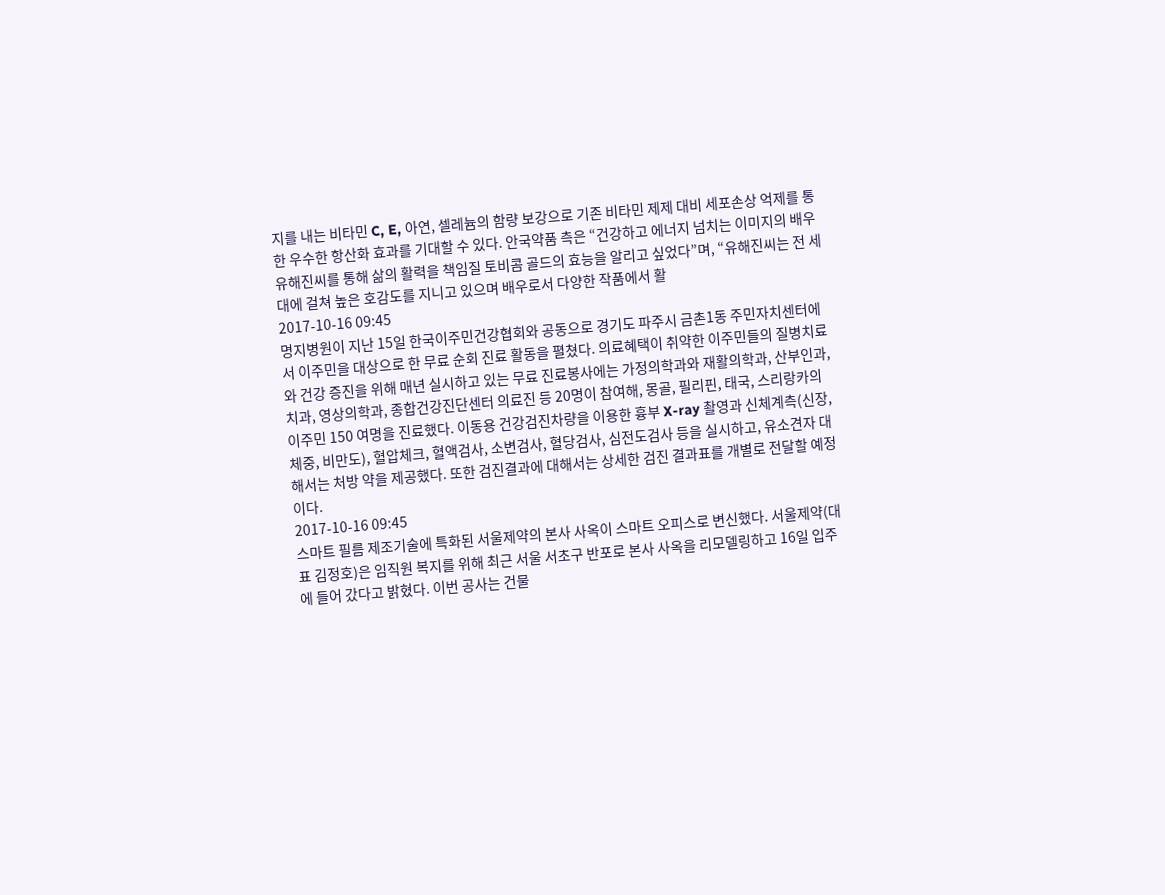지를 내는 비타민 C, E, 아연, 셀레늄의 함량 보강으로 기존 비타민 제제 대비 세포손상 억제를 통한 우수한 항산화 효과를 기대할 수 있다. 안국약품 측은 “건강하고 에너지 넘치는 이미지의 배우 유해진씨를 통해 삶의 활력을 책임질 토비콤 골드의 효능을 알리고 싶었다”며, “유해진씨는 전 세대에 걸쳐 높은 호감도를 지니고 있으며 배우로서 다양한 작품에서 활
2017-10-16 09:45
명지병원이 지난 15일 한국이주민건강협회와 공동으로 경기도 파주시 금촌1동 주민자치센터에서 이주민을 대상으로 한 무료 순회 진료 활동을 펼쳤다. 의료혜택이 취약한 이주민들의 질병치료와 건강 증진을 위해 매년 실시하고 있는 무료 진료봉사에는 가정의학과와 재활의학과, 산부인과, 치과, 영상의학과, 종합건강진단센터 의료진 등 20명이 참여해, 몽골, 필리핀, 태국, 스리랑카의 이주민 150 여명을 진료했다. 이동용 건강검진차량을 이용한 흉부 X-ray 촬영과 신체계측(신장, 체중, 비만도), 혈압체크, 혈액검사, 소변검사, 혈당검사, 심전도검사 등을 실시하고, 유소견자 대해서는 처방 약을 제공했다. 또한 검진결과에 대해서는 상세한 검진 결과표를 개별로 전달할 예정이다.
2017-10-16 09:45
스마트 필름 제조기술에 특화된 서울제약의 본사 사옥이 스마트 오피스로 변신했다. 서울제약(대표 김정호)은 임직원 복지를 위해 최근 서울 서초구 반포로 본사 사옥을 리모델링하고 16일 입주에 들어 갔다고 밝혔다. 이번 공사는 건물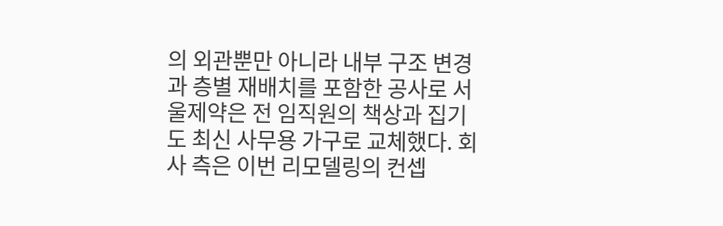의 외관뿐만 아니라 내부 구조 변경과 층별 재배치를 포함한 공사로 서울제약은 전 임직원의 책상과 집기도 최신 사무용 가구로 교체했다. 회사 측은 이번 리모델링의 컨셉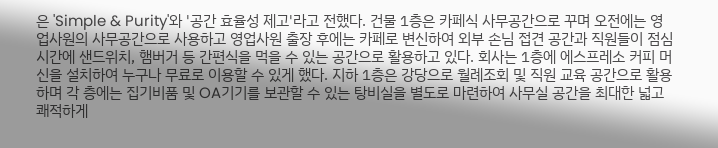은 'Simple & Purity'와 '공간 효율성 제고'라고 전했다. 건물 1층은 카페식 사무공간으로 꾸며 오전에는 영업사원의 사무공간으로 사용하고 영업사원 출장 후에는 카페로 변신하여 외부 손님 접견 공간과 직원들이 점심시간에 샌드위치, 햄버거 등 간편식을 먹을 수 있는 공간으로 활용하고 있다. 회사는 1층에 에스프레소 커피 머신을 설치하여 누구나 무료로 이용할 수 있게 했다. 지하 1층은 강당으로 월례조회 및 직원 교육 공간으로 활용하며 각 층에는 집기비품 및 OA기기를 보관할 수 있는 탕비실을 별도로 마련하여 사무실 공간을 최대한 넓고 쾌적하게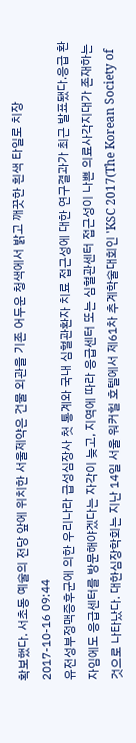확보했다. 서초동 예술의 전당 앞에 위치한 서울제약은 건물 외관을 기존 어두운 청색에서 밝고 깨끗한 흰색 타일로 치장
2017-10-16 09:44
유전성부정맥증후군에 의한 우리나라 급성심장사 첫 통계와 국내 심혈관환자 치료 접근성에 대한 연구결과가 최근 발표됐다.응급 환자임에도 응급센터를 방문해야겠다는 자각이 늦고, 지역에 따라 응급센터 또는 심혈관센터 접근성이 나쁜 의료사각지대가 존재하는 것으로 나타났다. 대한심장학회는 지난 14일 서울 워커힐 호텔에서 제61차 추계학술대회인 'KSC 2017(The Korean Society of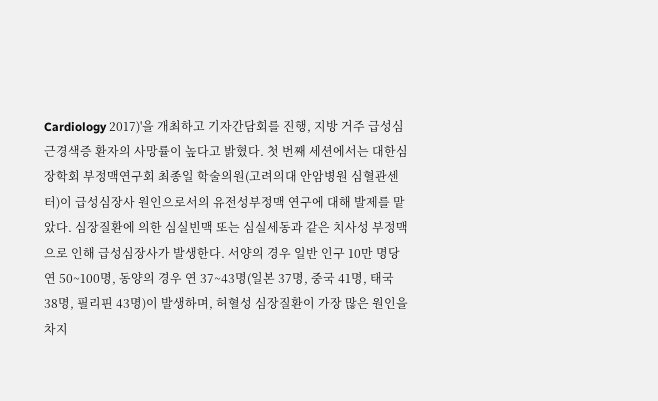Cardiology 2017)'을 개최하고 기자간담회를 진행, 지방 거주 급성심근경색증 환자의 사망률이 높다고 밝혔다. 첫 번째 세션에서는 대한심장학회 부정맥연구회 최종일 학술의원(고려의대 안암병원 심혈관센터)이 급성심장사 원인으로서의 유전성부정맥 연구에 대해 발제를 맡았다. 심장질환에 의한 심실빈맥 또는 심실세동과 같은 치사성 부정맥으로 인해 급성심장사가 발생한다. 서양의 경우 일반 인구 10만 명당 연 50~100명, 동양의 경우 연 37~43명(일본 37명, 중국 41명, 태국 38명, 필리핀 43명)이 발생하며, 허혈성 심장질환이 가장 많은 원인을 차지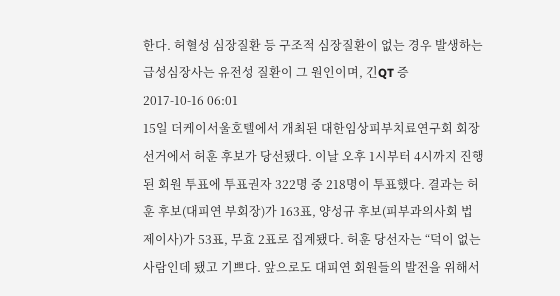한다. 허혈성 심장질환 등 구조적 심장질환이 없는 경우 발생하는 급성심장사는 유전성 질환이 그 원인이며, 긴QT 증
2017-10-16 06:01
15일 더케이서울호텔에서 개최된 대한임상피부치료연구회 회장 선거에서 허훈 후보가 당선됐다. 이날 오후 1시부터 4시까지 진행된 회원 투표에 투표권자 322명 중 218명이 투표했다. 결과는 허훈 후보(대피연 부회장)가 163표, 양성규 후보(피부과의사회 법제이사)가 53표, 무효 2표로 집계됐다. 허훈 당선자는 “덕이 없는 사람인데 됐고 기쁘다. 앞으로도 대피연 회원들의 발전을 위해서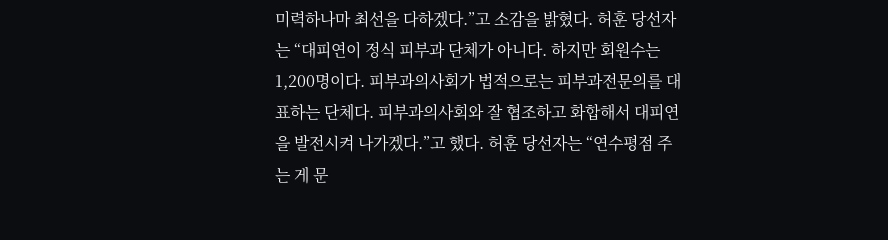미력하나마 최선을 다하겠다.”고 소감을 밝혔다. 허훈 당선자는 “대피연이 정식 피부과 단체가 아니다. 하지만 회원수는 1,200명이다. 피부과의사회가 법적으로는 피부과전문의를 대표하는 단체다. 피부과의사회와 잘 협조하고 화합해서 대피연을 발전시켜 나가겠다.”고 했다. 허훈 당선자는 “연수평점 주는 게 문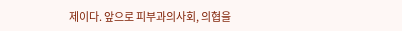제이다. 앞으로 피부과의사회, 의협을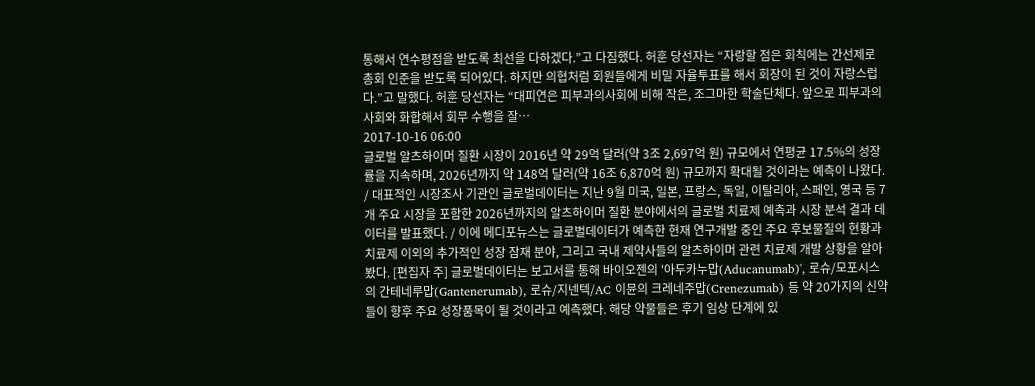통해서 연수평점을 받도록 최선을 다하겠다.”고 다짐했다. 허훈 당선자는 “자랑할 점은 회칙에는 간선제로 총회 인준을 받도록 되어있다. 하지만 의협처럼 회원들에게 비밀 자율투표를 해서 회장이 된 것이 자랑스럽다.”고 말했다. 허훈 당선자는 “대피연은 피부과의사회에 비해 작은, 조그마한 학술단체다. 앞으로 피부과의사회와 화합해서 회무 수행을 잘…
2017-10-16 06:00
글로벌 알츠하이머 질환 시장이 2016년 약 29억 달러(약 3조 2,697억 원) 규모에서 연평균 17.5%의 성장률을 지속하며, 2026년까지 약 148억 달러(약 16조 6,870억 원) 규모까지 확대될 것이라는 예측이 나왔다. / 대표적인 시장조사 기관인 글로벌데이터는 지난 9월 미국, 일본, 프랑스, 독일, 이탈리아, 스페인, 영국 등 7개 주요 시장을 포함한 2026년까지의 알츠하이머 질환 분야에서의 글로벌 치료제 예측과 시장 분석 결과 데이터를 발표했다. / 이에 메디포뉴스는 글로벌데이터가 예측한 현재 연구개발 중인 주요 후보물질의 현황과 치료제 이외의 추가적인 성장 잠재 분야, 그리고 국내 제약사들의 알츠하이머 관련 치료제 개발 상황을 알아봤다. [편집자 주] 글로벌데이터는 보고서를 통해 바이오젠의 '아두카누맙(Aducanumab)', 로슈/모포시스의 간테네루맙(Gantenerumab), 로슈/지넨텍/AC 이뮨의 크레네주맙(Crenezumab) 등 약 20가지의 신약들이 향후 주요 성장품목이 될 것이라고 예측했다. 해당 약물들은 후기 임상 단계에 있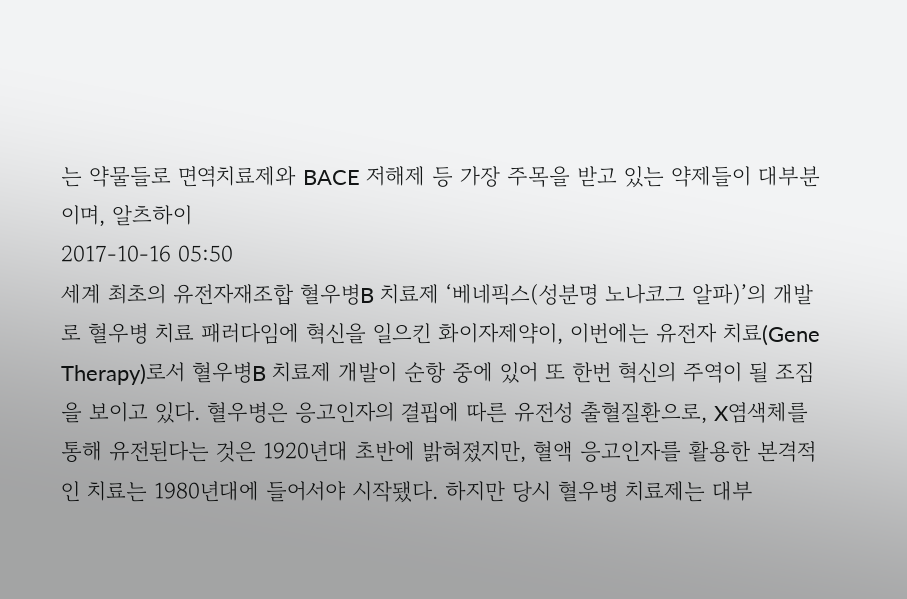는 약물들로 면역치료제와 BACE 저해제 등 가장 주목을 받고 있는 약제들이 대부분이며, 알츠하이
2017-10-16 05:50
세계 최초의 유전자재조합 혈우병B 치료제 ‘베네픽스(성분명 노나코그 알파)’의 개발로 혈우병 치료 패러다임에 혁신을 일으킨 화이자제약이, 이번에는 유전자 치료(Gene Therapy)로서 혈우병B 치료제 개발이 순항 중에 있어 또 한번 혁신의 주역이 될 조짐을 보이고 있다. 혈우병은 응고인자의 결핍에 따른 유전성 출혈질환으로, X염색체를 통해 유전된다는 것은 1920년대 초반에 밝혀졌지만, 혈액 응고인자를 활용한 본격적인 치료는 1980년대에 들어서야 시작됐다. 하지만 당시 혈우병 치료제는 대부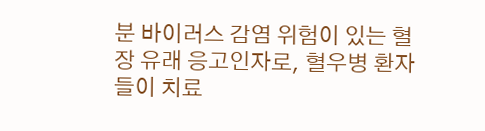분 바이러스 감염 위험이 있는 혈장 유래 응고인자로, 혈우병 환자들이 치료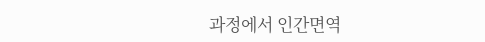과정에서 인간면역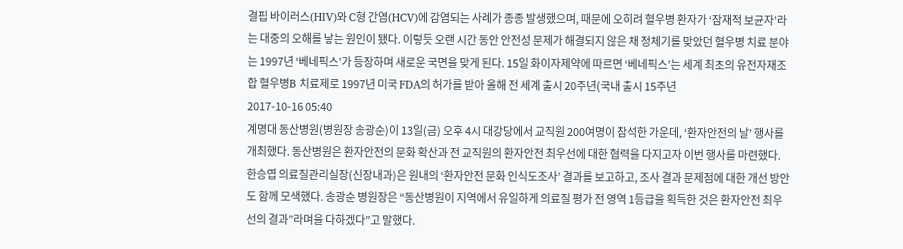결핍 바이러스(HIV)와 C형 간염(HCV)에 감염되는 사례가 종종 발생했으며, 때문에 오히려 혈우병 환자가 ‘잠재적 보균자’라는 대중의 오해를 낳는 원인이 됐다. 이렇듯 오랜 시간 동안 안전성 문제가 해결되지 않은 채 정체기를 맞았던 혈우병 치료 분야는 1997년 ‘베네픽스’가 등장하며 새로운 국면을 맞게 된다. 15일 화이자제약에 따르면 ‘베네픽스’는 세계 최초의 유전자재조합 혈우병B 치료제로 1997년 미국 FDA의 허가를 받아 올해 전 세계 출시 20주년(국내 출시 15주년
2017-10-16 05:40
계명대 동산병원(병원장 송광순)이 13일(금) 오후 4시 대강당에서 교직원 200여명이 참석한 가운데, ‘환자안전의 날’ 행사를 개최했다. 동산병원은 환자안전의 문화 확산과 전 교직원의 환자안전 최우선에 대한 협력을 다지고자 이번 행사를 마련했다. 한승엽 의료질관리실장(신장내과)은 원내의 ‘환자안전 문화 인식도조사’ 결과를 보고하고, 조사 결과 문제점에 대한 개선 방안도 함께 모색했다. 송광순 병원장은 “동산병원이 지역에서 유일하게 의료질 평가 전 영역 1등급을 획득한 것은 환자안전 최우선의 결과”라며을 다하겠다”고 말했다.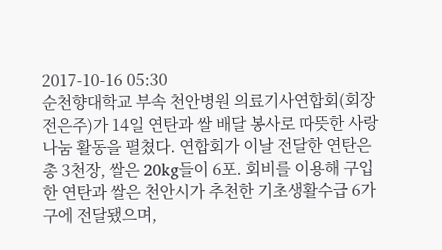2017-10-16 05:30
순천향대학교 부속 천안병원 의료기사연합회(회장 전은주)가 14일 연탄과 쌀 배달 봉사로 따뜻한 사랑나눔 활동을 펼쳤다. 연합회가 이날 전달한 연탄은 총 3천장, 쌀은 20kg들이 6포. 회비를 이용해 구입한 연탄과 쌀은 천안시가 추천한 기초생활수급 6가구에 전달됐으며,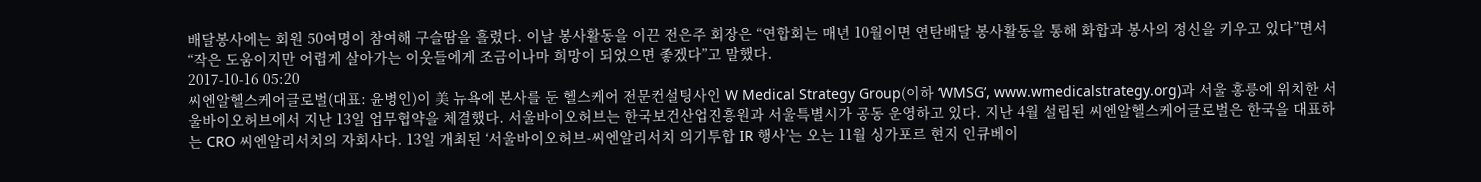배달봉사에는 회원 50여명이 참여해 구슬땀을 흘렸다. 이날 봉사활동을 이끈 전은주 회장은 “연합회는 매년 10월이면 연탄배달 봉사활동을 통해 화합과 봉사의 정신을 키우고 있다”면서 “작은 도움이지만 어렵게 살아가는 이웃들에게 조금이나마 희망이 되었으면 좋겠다”고 말했다.
2017-10-16 05:20
씨엔알헬스케어글로벌(대표: 윤병인)이 美 뉴욕에 본사를 둔 헬스케어 전문컨설팅사인 W Medical Strategy Group(이하 ‘WMSG’, www.wmedicalstrategy.org)과 서울 홍릉에 위치한 서울바이오허브에서 지난 13일 업무협약을 체결했다. 서울바이오허브는 한국보건산업진흥원과 서울특별시가 공동 운영하고 있다. 지난 4월 설립된 씨엔알헬스케어글로벌은 한국을 대표하는 CRO 씨엔알리서치의 자회사다. 13일 개최된 ‘서울바이오허브-씨엔알리서치 의기투합 IR 행사’는 오는 11월 싱가포르 현지 인큐베이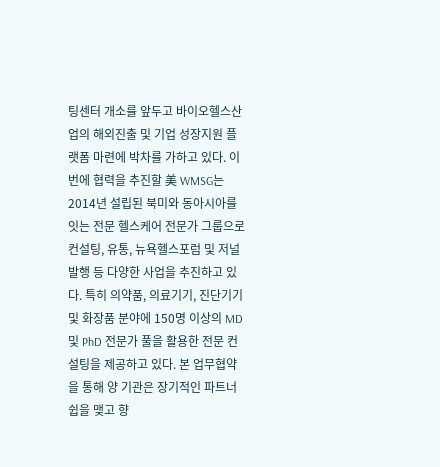팅센터 개소를 앞두고 바이오헬스산업의 해외진출 및 기업 성장지원 플랫폼 마련에 박차를 가하고 있다. 이번에 협력을 추진할 美 WMSG는 2014년 설립된 북미와 동아시아를 잇는 전문 헬스케어 전문가 그룹으로 컨설팅, 유통, 뉴욕헬스포럼 및 저널 발행 등 다양한 사업을 추진하고 있다. 특히 의약품, 의료기기, 진단기기 및 화장품 분야에 150명 이상의 MD 및 PhD 전문가 풀을 활용한 전문 컨설팅을 제공하고 있다. 본 업무협약을 통해 양 기관은 장기적인 파트너쉽을 맺고 향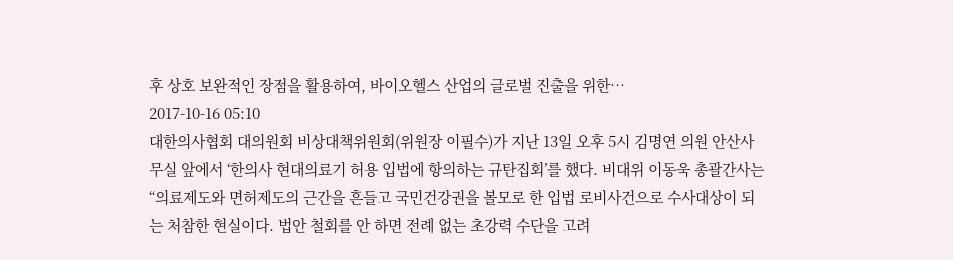후 상호 보완적인 장점을 활용하여, 바이오헬스 산업의 글로벌 진출을 위한…
2017-10-16 05:10
대한의사협회 대의원회 비상대책위원회(위원장 이필수)가 지난 13일 오후 5시 김명연 의원 안산사무실 앞에서 ‘한의사 현대의료기 허용 입법에 항의하는 규탄집회’를 했다. 비대위 이동욱 총괄간사는 “의료제도와 면허제도의 근간을 흔들고 국민건강권을 볼모로 한 입법 로비사건으로 수사대상이 되는 처참한 현실이다. 법안 철회를 안 하면 전례 없는 초강력 수단을 고려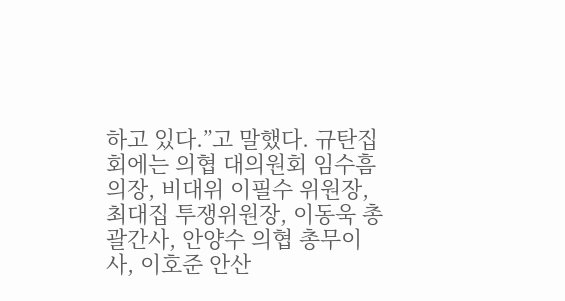하고 있다.”고 말했다. 규탄집회에는 의협 대의원회 임수흠 의장, 비대위 이필수 위원장, 최대집 투쟁위원장, 이동욱 총괄간사, 안양수 의협 총무이사, 이호준 안산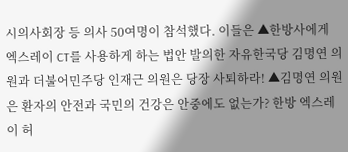시의사회장 등 의사 50여명이 참석했다. 이들은 ▲한방사에게 엑스레이 CT를 사용하게 하는 법안 발의한 자유한국당 김명연 의원과 더불어민주당 인재근 의원은 당장 사퇴하라! ▲김명연 의원은 환자의 안전과 국민의 건강은 안중에도 없는가? 한방 엑스레이 허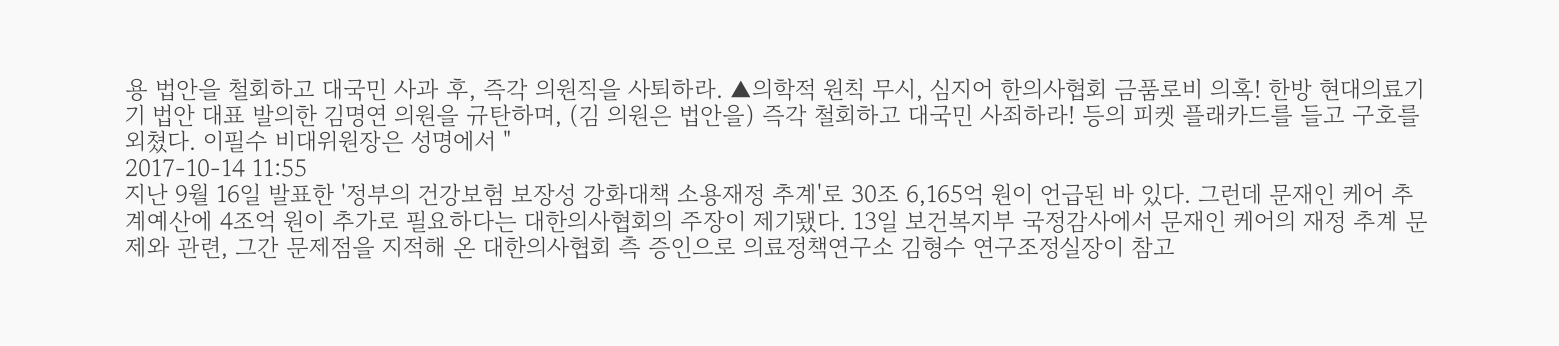용 법안을 철회하고 대국민 사과 후, 즉각 의원직을 사퇴하라. ▲의학적 원칙 무시, 심지어 한의사협회 금품로비 의혹! 한방 현대의료기기 법안 대표 발의한 김명연 의원을 규탄하며, (김 의원은 법안을) 즉각 철회하고 대국민 사죄하라! 등의 피켓 플래카드를 들고 구호를 외쳤다. 이필수 비대위원장은 성명에서 "
2017-10-14 11:55
지난 9월 16일 발표한 '정부의 건강보험 보장성 강화대책 소용재정 추계'로 30조 6,165억 원이 언급된 바 있다. 그런데 문재인 케어 추계예산에 4조억 원이 추가로 필요하다는 대한의사협회의 주장이 제기됐다. 13일 보건복지부 국정감사에서 문재인 케어의 재정 추계 문제와 관련, 그간 문제점을 지적해 온 대한의사협회 측 증인으로 의료정책연구소 김형수 연구조정실장이 참고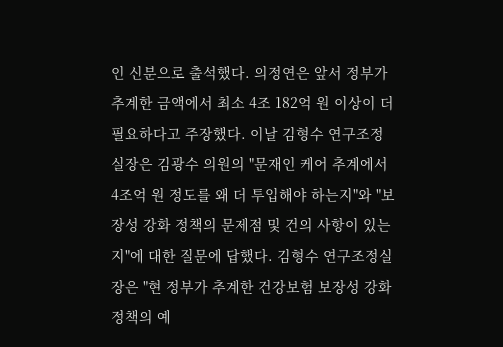인 신분으로 출석했다. 의정연은 앞서 정부가 추계한 금액에서 최소 4조 182억 원 이상이 더 필요하다고 주장했다. 이날 김형수 연구조정실장은 김광수 의원의 "문재인 케어 추계에서 4조억 원 정도를 왜 더 투입해야 하는지"와 "보장성 강화 정책의 문제점 및 건의 사항이 있는지"에 대한 질문에 답했다. 김형수 연구조정실장은 "현 정부가 추계한 건강보험 보장성 강화 정책의 예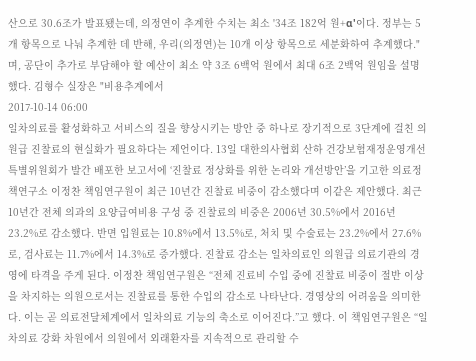산으로 30.6조가 발표됐는데, 의정연이 추계한 수치는 최소 '34조 182억 원+α'이다. 정부는 5개 항목으로 나눠 추계한 데 반해, 우리(의정연)는 10개 이상 항목으로 세분화하여 추계했다."며, 공단이 추가로 부담해야 할 예산이 최소 약 3조 6백억 원에서 최대 6조 2백억 원임을 설명했다. 김형수 실장은 "비용추계에서
2017-10-14 06:00
일차의료를 활성화하고 서비스의 질을 향상시키는 방안 중 하나로 장기적으로 3단계에 걸친 의원급 진찰료의 현실화가 필요하다는 제언이다. 13일 대한의사협회 산하 건강보험재정운영개선특별위원회가 발간 배포한 보고서에 ‘진찰료 정상화를 위한 논리와 개선방안’을 기고한 의료정책연구소 이정찬 책임연구원이 최근 10년간 진찰료 비중이 감소했다며 이같은 제안했다. 최근 10년간 전체 의과의 요양급여비용 구성 중 진찰료의 비중은 2006년 30.5%에서 2016년 23.2%로 감소했다. 반면 입원료는 10.8%에서 13.5%로, 처치 및 수술료는 23.2%에서 27.6%로, 검사료는 11.7%에서 14.3%로 증가했다. 진찰료 감소는 일차의료인 의원급 의료기관의 경영에 타격을 주게 된다. 이정찬 책임연구원은 “전체 진료비 수입 중에 진찰료 비중이 절반 이상을 차지하는 의원으로서는 진찰료를 통한 수입의 감소로 나타난다. 경영상의 어려움을 의미한다. 이는 곧 의료전달체계에서 일차의료 기능의 축소로 이어진다.”고 했다. 이 책임연구원은 “일차의료 강화 차원에서 의원에서 외래환자를 지속적으로 관리할 수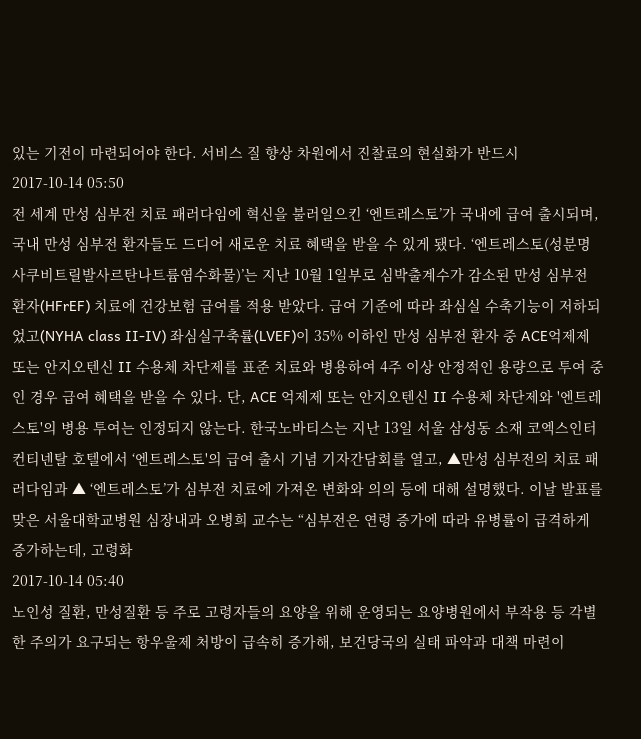있는 기전이 마련되어야 한다. 서비스 질 향상 차원에서 진찰료의 현실화가 반드시
2017-10-14 05:50
전 세계 만성 심부전 치료 패러다임에 혁신을 불러일으킨 ‘엔트레스토’가 국내에 급여 출시되며, 국내 만성 심부전 환자들도 드디어 새로운 치료 혜택을 받을 수 있게 됐다. ‘엔트레스토(성분명 사쿠비트릴발사르탄나트륨염수화물)’는 지난 10월 1일부로 심박출계수가 감소된 만성 심부전 환자(HFrEF) 치료에 건강보험 급여를 적용 받았다. 급여 기준에 따라 좌심실 수축기능이 저하되었고(NYHA class II-IV) 좌심실구축률(LVEF)이 35% 이하인 만성 심부전 환자 중 ACE억제제 또는 안지오텐신 II 수용체 차단제를 표준 치료와 병용하여 4주 이상 안정적인 용량으로 투여 중인 경우 급여 혜택을 받을 수 있다. 단, ACE 억제제 또는 안지오텐신 II 수용체 차단제와 '엔트레스토'의 병용 투여는 인정되지 않는다. 한국노바티스는 지난 13일 서울 삼성동 소재 코엑스인터컨티넨탈 호텔에서 ‘엔트레스토'의 급여 출시 기념 기자간담회를 열고, ▲만성 심부전의 치료 패러다임과 ▲ ‘엔트레스토’가 심부전 치료에 가져온 변화와 의의 등에 대해 설명했다. 이날 발표를 맞은 서울대학교병원 심장내과 오병희 교수는 “심부전은 연령 증가에 따라 유병률이 급격하게 증가하는데, 고령화
2017-10-14 05:40
노인성 질환, 만성질환 등 주로 고령자들의 요양을 위해 운영되는 요양병원에서 부작용 등 각별한 주의가 요구되는 항우울제 처방이 급속히 증가해, 보건당국의 실태 파악과 대책 마련이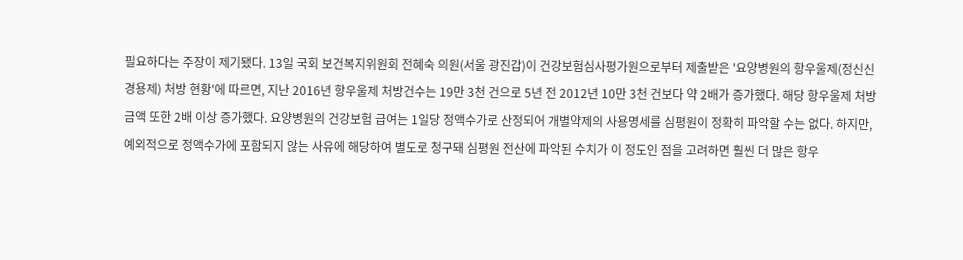필요하다는 주장이 제기됐다. 13일 국회 보건복지위원회 전혜숙 의원(서울 광진갑)이 건강보험심사평가원으로부터 제출받은 '요양병원의 항우울제(정신신경용제) 처방 현황'에 따르면, 지난 2016년 항우울제 처방건수는 19만 3천 건으로 5년 전 2012년 10만 3천 건보다 약 2배가 증가했다. 해당 항우울제 처방금액 또한 2배 이상 증가했다. 요양병원의 건강보험 급여는 1일당 정액수가로 산정되어 개별약제의 사용명세를 심평원이 정확히 파악할 수는 없다. 하지만, 예외적으로 정액수가에 포함되지 않는 사유에 해당하여 별도로 청구돼 심평원 전산에 파악된 수치가 이 정도인 점을 고려하면 훨씬 더 많은 항우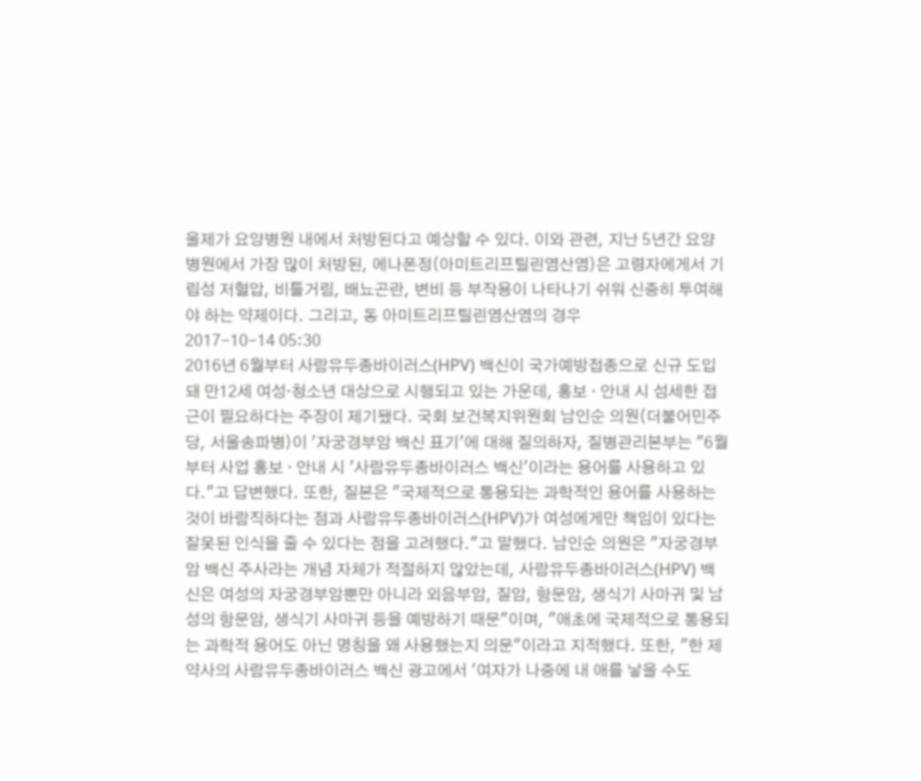울제가 요양병원 내에서 처방된다고 예상할 수 있다. 이와 관련, 지난 5년간 요양병원에서 가장 많이 처방된, 에나폰정(아미트리프틸린염산염)은 고령자에게서 기립성 저혈압, 비틀거림, 배뇨곤란, 변비 등 부작용이 나타나기 쉬워 신중히 투여해야 하는 약제이다. 그리고, 동 아미트리프틸린염산염의 경우
2017-10-14 05:30
2016년 6월부터 사람유두종바이러스(HPV) 백신이 국가예방접종으로 신규 도입돼 만12세 여성·청소년 대상으로 시행되고 있는 가운데, 홍보 · 안내 시 섬세한 접근이 필요하다는 주장이 제기됐다. 국회 보건복지위원회 남인순 의원(더불어민주당, 서울송파병)이 '자궁경부암 백신 표기'에 대해 질의하자, 질병관리본부는 "6월부터 사업 홍보 · 안내 시 '사람유두종바이러스 백신'이라는 용어를 사용하고 있다."고 답변했다. 또한, 질본은 "국제적으로 통용되는 과학적인 용어를 사용하는 것이 바람직하다는 점과 사람유두종바이러스(HPV)가 여성에게만 책임이 있다는 잘못된 인식을 줄 수 있다는 점을 고려했다."고 말했다. 남인순 의원은 "자궁경부암 백신 주사라는 개념 자체가 적절하지 않았는데, 사람유두종바이러스(HPV) 백신은 여성의 자궁경부암뿐만 아니라 외음부암, 질암, 항문암, 생식기 사마귀 및 남성의 항문암, 생식기 사마귀 등을 예방하기 때문"이며, "애초에 국제적으로 통용되는 과학적 용어도 아닌 명칭을 왜 사용했는지 의문"이라고 지적했다. 또한, "한 제약사의 사람유두종바이러스 백신 광고에서 '여자가 나중에 내 애를 낳을 수도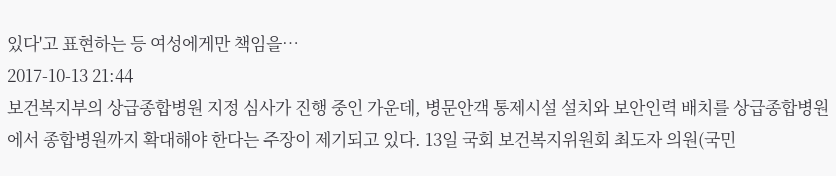있다'고 표현하는 등 여성에게만 책임을…
2017-10-13 21:44
보건복지부의 상급종합병원 지정 심사가 진행 중인 가운데, 병문안객 통제시설 설치와 보안인력 배치를 상급종합병원에서 종합병원까지 확대해야 한다는 주장이 제기되고 있다. 13일 국회 보건복지위원회 최도자 의원(국민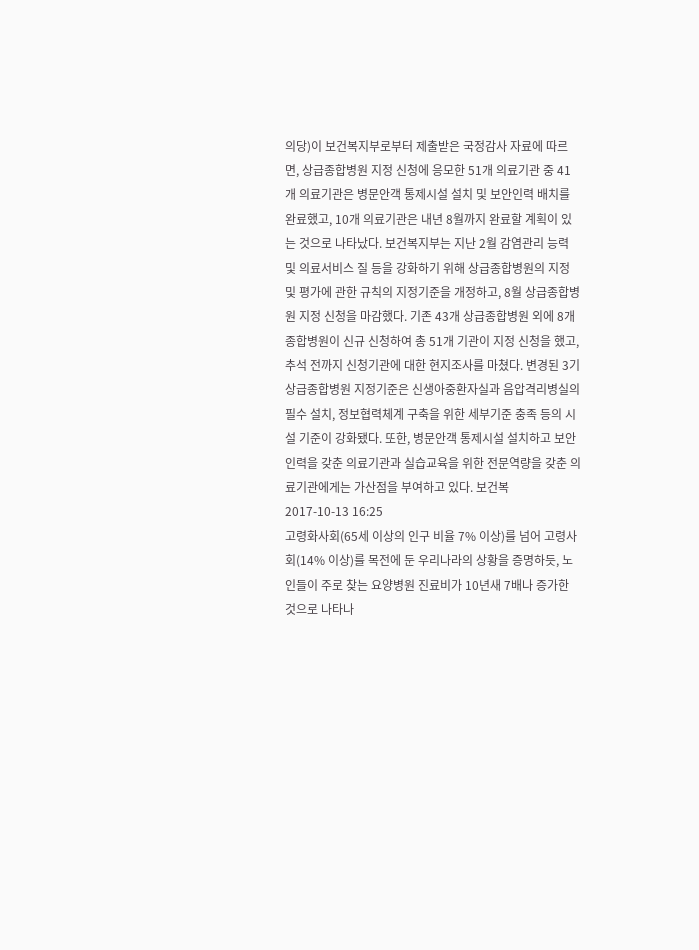의당)이 보건복지부로부터 제출받은 국정감사 자료에 따르면, 상급종합병원 지정 신청에 응모한 51개 의료기관 중 41개 의료기관은 병문안객 통제시설 설치 및 보안인력 배치를 완료했고, 10개 의료기관은 내년 8월까지 완료할 계획이 있는 것으로 나타났다. 보건복지부는 지난 2월 감염관리 능력 및 의료서비스 질 등을 강화하기 위해 상급종합병원의 지정 및 평가에 관한 규칙의 지정기준을 개정하고, 8월 상급종합병원 지정 신청을 마감했다. 기존 43개 상급종합병원 외에 8개 종합병원이 신규 신청하여 총 51개 기관이 지정 신청을 했고, 추석 전까지 신청기관에 대한 현지조사를 마쳤다. 변경된 3기 상급종합병원 지정기준은 신생아중환자실과 음압격리병실의 필수 설치, 정보협력체계 구축을 위한 세부기준 충족 등의 시설 기준이 강화됐다. 또한, 병문안객 통제시설 설치하고 보안인력을 갖춘 의료기관과 실습교육을 위한 전문역량을 갖춘 의료기관에게는 가산점을 부여하고 있다. 보건복
2017-10-13 16:25
고령화사회(65세 이상의 인구 비율 7% 이상)를 넘어 고령사회(14% 이상)를 목전에 둔 우리나라의 상황을 증명하듯, 노인들이 주로 찾는 요양병원 진료비가 10년새 7배나 증가한 것으로 나타나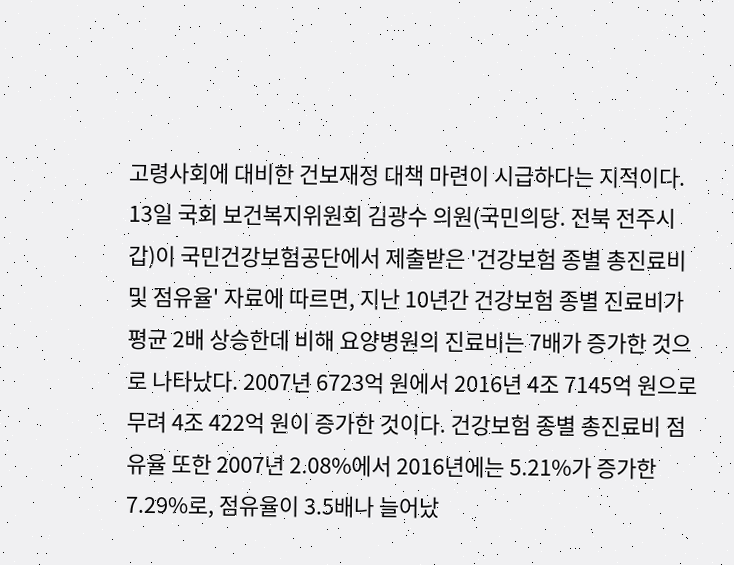고령사회에 대비한 건보재정 대책 마련이 시급하다는 지적이다. 13일 국회 보건복지위원회 김광수 의원(국민의당. 전북 전주시갑)이 국민건강보험공단에서 제출받은 '건강보험 종별 총진료비 및 점유율' 자료에 따르면, 지난 10년간 건강보험 종별 진료비가 평균 2배 상승한데 비해 요양병원의 진료비는 7배가 증가한 것으로 나타났다. 2007년 6723억 원에서 2016년 4조 7145억 원으로 무려 4조 422억 원이 증가한 것이다. 건강보험 종별 총진료비 점유율 또한 2007년 2.08%에서 2016년에는 5.21%가 증가한 7.29%로, 점유율이 3.5배나 늘어났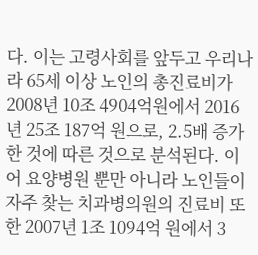다. 이는 고령사회를 앞두고 우리나라 65세 이상 노인의 총진료비가 2008년 10조 4904억원에서 2016년 25조 187억 원으로, 2.5배 증가한 것에 따른 것으로 분석된다. 이어 요양병원 뿐만 아니라 노인들이 자주 찾는 치과병의원의 진료비 또한 2007년 1조 1094억 원에서 3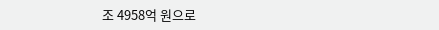조 4958억 원으로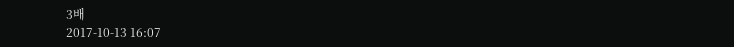3배
2017-10-13 16:07